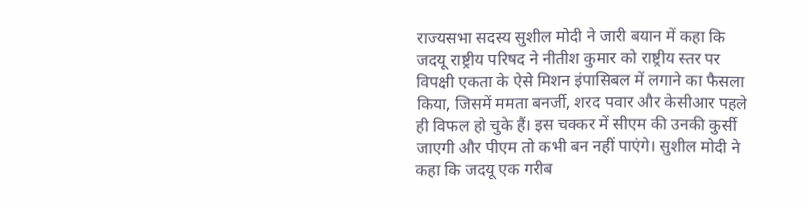राज्यसभा सदस्य सुशील मोदी ने जारी बयान में कहा कि जदयू राष्ट्रीय परिषद ने नीतीश कुमार को राष्ट्रीय स्तर पर विपक्षी एकता के ऐसे मिशन इंपासिबल में लगाने का फैसला किया, जिसमें ममता बनर्जी, शरद पवार और केसीआर पहले ही विफल हो चुके हैं। इस चक्कर में सीएम की उनकी कुर्सी जाएगी और पीएम तो कभी बन नहीं पाएंगे। सुशील मोदी ने कहा कि जदयू एक गरीब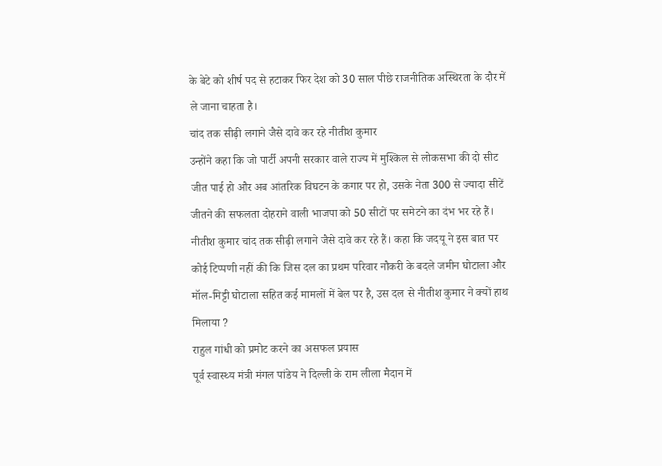के बेटे को शीर्ष पद से हटाकर फिर देश को 30 साल पीछे राजनीतिक अस्थिरता के दौर में ले जाना चाहता है।
चांद तक सीढ़ी लगाने जैसे दावे कर रहे नीतीश कुमार
उन्होंने कहा कि जो पार्टी अपनी सरकार वाले राज्य में मुश्किल से लोकसभा की दो सीट जीत पाई हो और अब आंतरिक विघटन के कगार पर हो, उसके नेता 300 से ज्यादा सीटें जीतने की सफलता दोहराने वाली भाजपा को 50 सीटों पर समेटने का दंभ भर रहे हैं। नीतीश कुमार चांद तक सीढ़ी लगाने जैसे दावे कर रहे हैं। कहा कि जदयू ने इस बात पर कोई टिप्पणी नहीं की कि जिस दल का प्रथम परिवार नौकरी के बदले जमीन घोटाला और मॉल-मिट्टी घोटाला सहित कई मामलों में बेल पर है, उस दल से नीतीश कुमार ने क्यों हाथ मिलाया ?
राहुल गांधी को प्रमोट करने का असफल प्रयास
पूर्व स्वास्थ्य मंत्री मंगल पांडेय ने दिल्ली के राम लीला मैदान में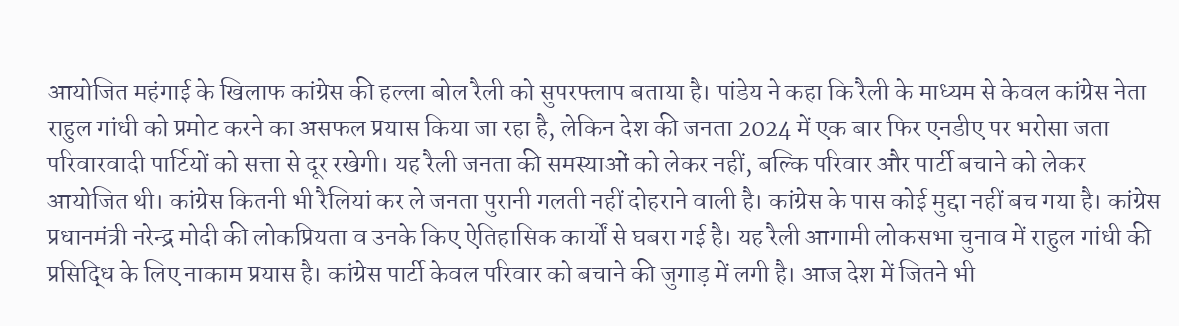आयोजित महंगाई के खिलाफ कांग्रेस की हल्ला बोल रैली को सुपरफ्लाप बताया है। पांडेय ने कहा कि रैली के माध्यम से केवल कांग्रेस नेता राहुल गांधी को प्रमोट करने का असफल प्रयास किया जा रहा है, लेकिन देश की जनता 2024 में एक बार फिर एनडीए पर भरोसा जता परिवारवादी पार्टियों को सत्ता से दूर रखेगी। यह रैली जनता की समस्याओं को लेकर नहीं, बल्कि परिवार और पार्टी बचाने को लेकर आयोजित थी। कांग्रेस कितनी भी रैलियां कर ले जनता पुरानी गलती नहीं दोहराने वाली है। कांग्रेस के पास कोई मुद्दा नहीं बच गया है। कांग्रेस प्रधानमंत्री नरेन्द्र मोदी की लोकप्रियता व उनके किए ऐतिहासिक कार्यों से घबरा गई है। यह रैली आगामी लोकसभा चुनाव में राहुल गांधी की प्रसिद्धि के लिए नाकाम प्रयास है। कांग्रेस पार्टी केवल परिवार को बचाने की जुगाड़ में लगी है। आज देश में जितने भी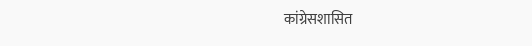कांग्रेसशासित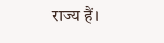राज्य हैं।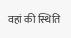वहां की स्थिति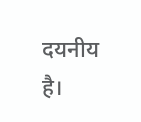दयनीय है।